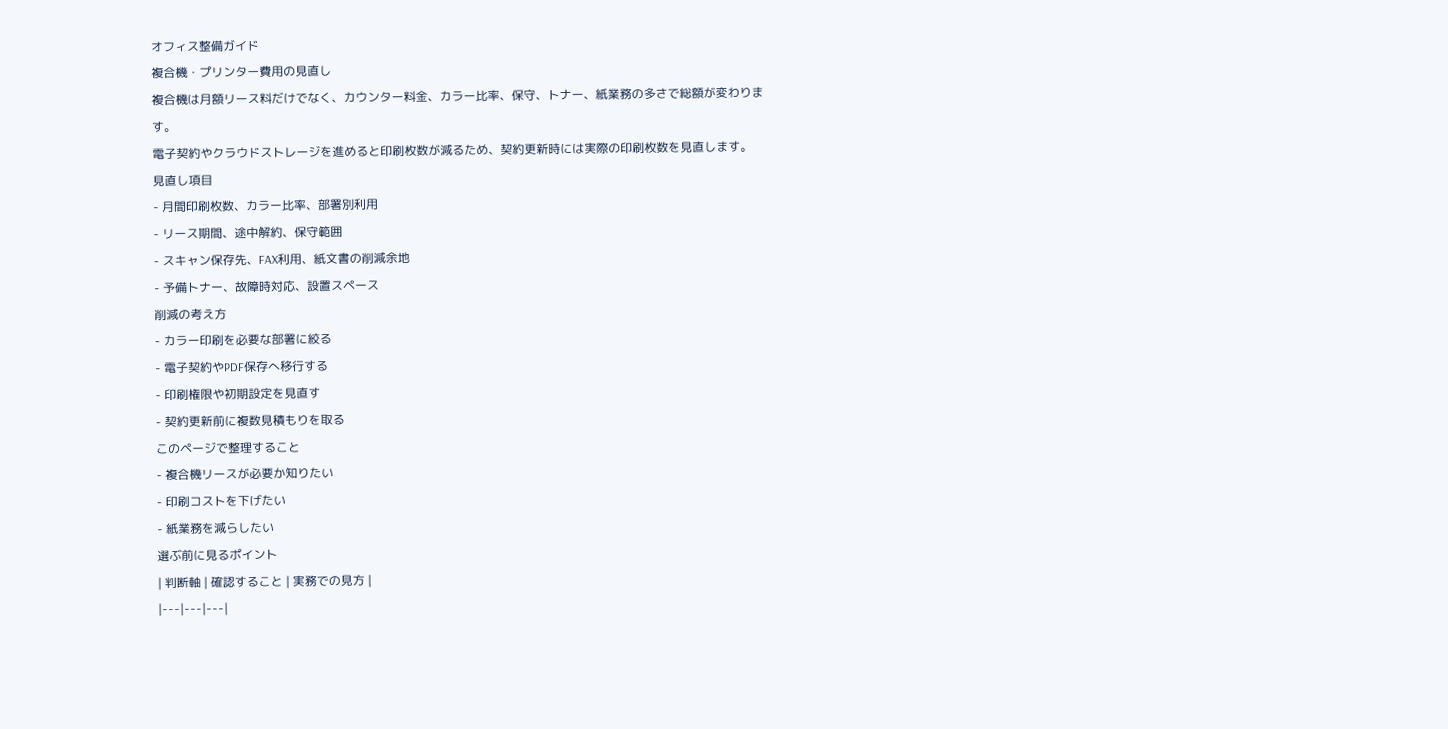オフィス整備ガイド
複合機・プリンター費用の見直し
複合機は月額リース料だけでなく、カウンター料金、カラー比率、保守、トナー、紙業務の多さで総額が変わります。
電子契約やクラウドストレージを進めると印刷枚数が減るため、契約更新時には実際の印刷枚数を見直します。
見直し項目
- 月間印刷枚数、カラー比率、部署別利用
- リース期間、途中解約、保守範囲
- スキャン保存先、FAX利用、紙文書の削減余地
- 予備トナー、故障時対応、設置スペース
削減の考え方
- カラー印刷を必要な部署に絞る
- 電子契約やPDF保存へ移行する
- 印刷権限や初期設定を見直す
- 契約更新前に複数見積もりを取る
このページで整理すること
- 複合機リースが必要か知りたい
- 印刷コストを下げたい
- 紙業務を減らしたい
選ぶ前に見るポイント
| 判断軸 | 確認すること | 実務での見方 |
|---|---|---|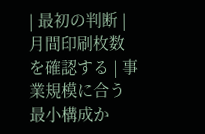| 最初の判断 | 月間印刷枚数を確認する | 事業規模に合う最小構成か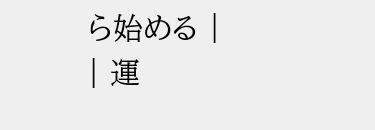ら始める |
| 運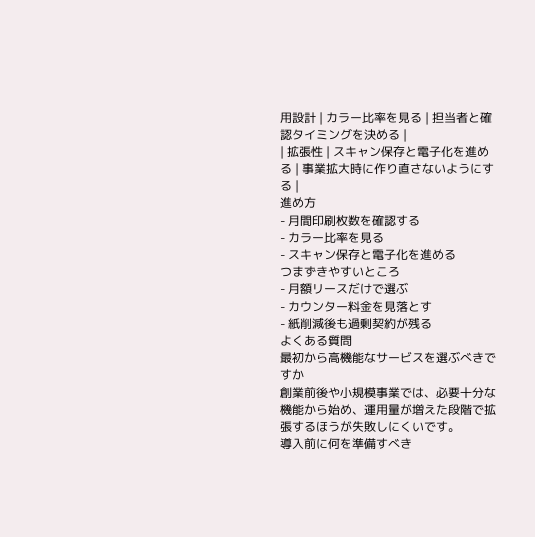用設計 | カラー比率を見る | 担当者と確認タイミングを決める |
| 拡張性 | スキャン保存と電子化を進める | 事業拡大時に作り直さないようにする |
進め方
- 月間印刷枚数を確認する
- カラー比率を見る
- スキャン保存と電子化を進める
つまずきやすいところ
- 月額リースだけで選ぶ
- カウンター料金を見落とす
- 紙削減後も過剰契約が残る
よくある質問
最初から高機能なサービスを選ぶべきですか
創業前後や小規模事業では、必要十分な機能から始め、運用量が増えた段階で拡張するほうが失敗しにくいです。
導入前に何を準備すべき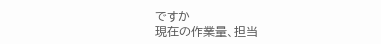ですか
現在の作業量、担当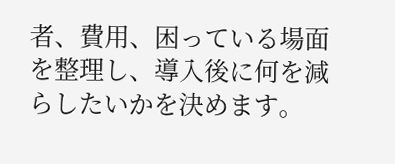者、費用、困っている場面を整理し、導入後に何を減らしたいかを決めます。